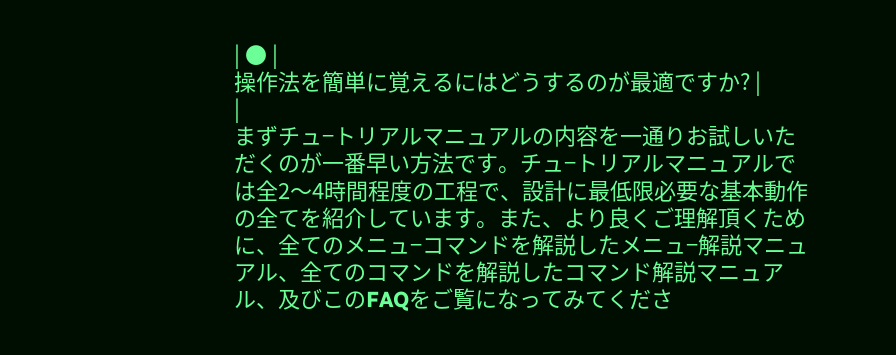| ● |
操作法を簡単に覚えるにはどうするのが最適ですか? |
|
まずチュ−トリアルマニュアルの内容を一通りお試しいただくのが一番早い方法です。チュ−トリアルマニュアルでは全2〜4時間程度の工程で、設計に最低限必要な基本動作の全てを紹介しています。また、より良くご理解頂くために、全てのメニュ−コマンドを解説したメニュ−解説マニュアル、全てのコマンドを解説したコマンド解説マニュアル、及びこのFAQをご覧になってみてくださ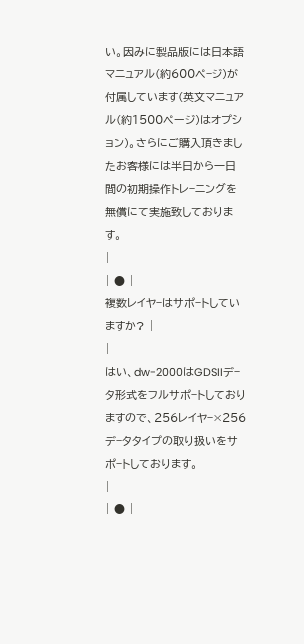い。因みに製品版には日本語マニュアル(約600ペ−ジ)が付属しています(英文マニュアル(約1500ページ)はオプション)。さらにご購入頂きましたお客様には半日から一日間の初期操作トレ−ニングを無償にて実施致しております。
|
| ● |
複数レイヤ−はサポ−トしていますか? |
|
はい、dw-2000はGDSIIデ−タ形式をフルサポ−トしておりますので、256レイヤ−×256デ−タタイプの取り扱いをサポ−トしております。
|
| ● |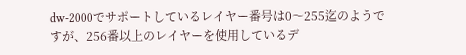dw-2000でサポートしているレイヤー番号は0〜255迄のようですが、256番以上のレイヤーを使用しているデ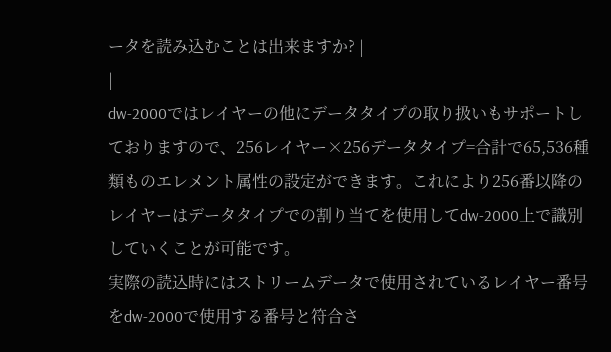ータを読み込むことは出来ますか? |
|
dw-2000ではレイヤーの他にデータタイプの取り扱いもサポートしておりますので、256レイヤー×256データタイプ=合計で65,536種類ものエレメント属性の設定ができます。これにより256番以降のレイヤーはデータタイプでの割り当てを使用してdw-2000上で識別していくことが可能です。
実際の読込時にはストリームデータで使用されているレイヤー番号をdw-2000で使用する番号と符合さ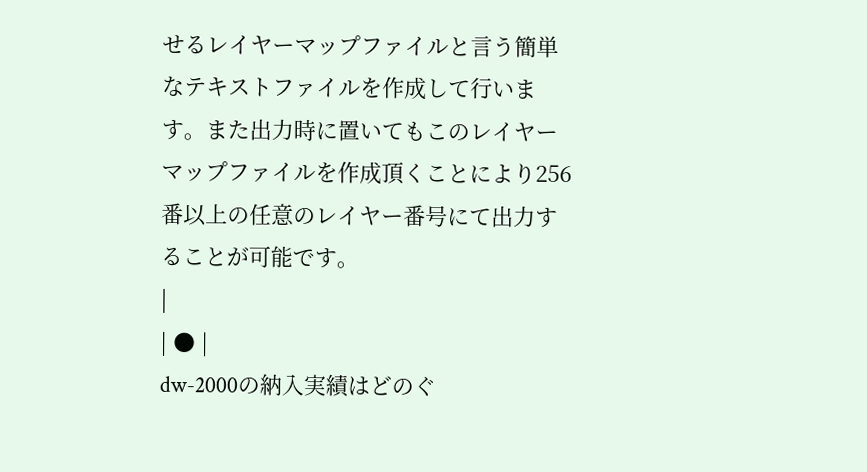せるレイヤーマップファイルと言う簡単なテキストファイルを作成して行います。また出力時に置いてもこのレイヤーマップファイルを作成頂くことにより256番以上の任意のレイヤー番号にて出力することが可能です。
|
| ● |
dw-2000の納入実績はどのぐ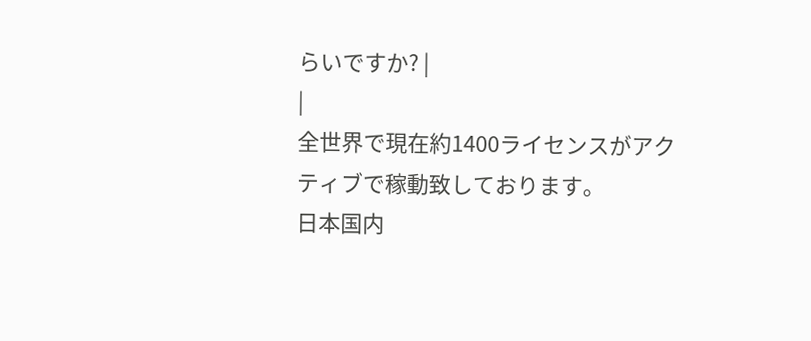らいですか? |
|
全世界で現在約1400ライセンスがアクティブで稼動致しております。
日本国内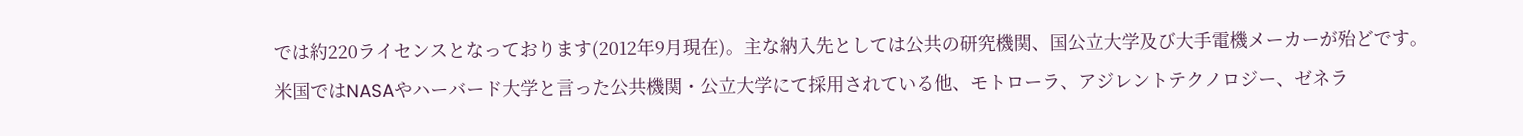では約220ライセンスとなっております(2012年9月現在)。主な納入先としては公共の研究機関、国公立大学及び大手電機メーカーが殆どです。
米国ではNASAやハーバード大学と言った公共機関・公立大学にて採用されている他、モトローラ、アジレントテクノロジー、ゼネラ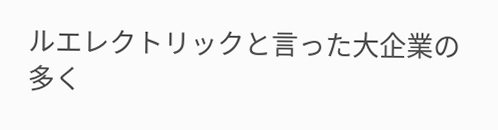ルエレクトリックと言った大企業の多く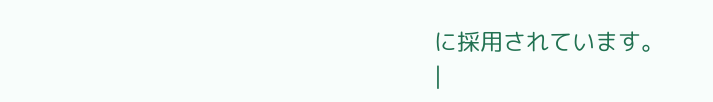に採用されています。
|